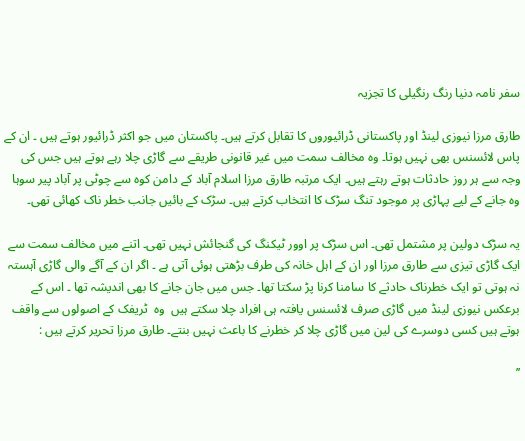سفر نامہ دنیا رنگ رنگیلی کا تجزیہ

طارق مرزا نیوزی لینڈ اور پاکستانی ڈرائیوروں کا تقابل کرتے ہیں۔ پاکستان میں جو اکثر ڈرائیور ہوتے ہیں ۔ ان کے پاس لائسنس بھی نہیں ہوتا۔ وہ مخالف سمت میں غیر قانونی طریقے سے گاڑی چلا رہے ہوتے ہیں جس کی وجہ سے ہر روز حادثات ہوتے رہتے ہیں۔ ایک مرتبہ طارق مرزا اسلام آباد کے دامن کوہ سے چوٹی پر آباد پیر سوہا وہ جانے کے لیے پہاڑی پر موجود تنگ سڑک کا انتخاب کرتے ہیں۔ سڑک کے بائیں جانب خطر ناک کھائی تھی۔

یہ سڑک دولین پر مشتمل تھی۔ اس سڑک پر اوور ٹیکنگ کی گنجائش نہیں تھی۔ اتنے میں مخالف سمت سے ایک گاڑی تیزی سے طارق مرزا اور ان کے اہل خانہ کی طرف بڑھتی ہوئی آتی ہے ۔ اگر ان کے آگے والی گاڑی آہستہ نہ ہوتی تو ایک خطرناک حادثے کا سامنا کرنا پڑ سکتا تھا۔ جس میں جان جانے کا بھی اندیشہ تھا ۔ اس کے برعکس نیوزی لینڈ میں گاڑی صرف لائسنس یافتہ ہی افراد چلا سکتے ہیں  وہ  ٹریفک کے اصولوں سے واقف ہوتے ہیں کسی دوسرے کی لین میں گاڑی چلا کر خطرنے کا باعث نہیں بنتے۔ طارق مرزا تحریر کرتے ہیں :

’’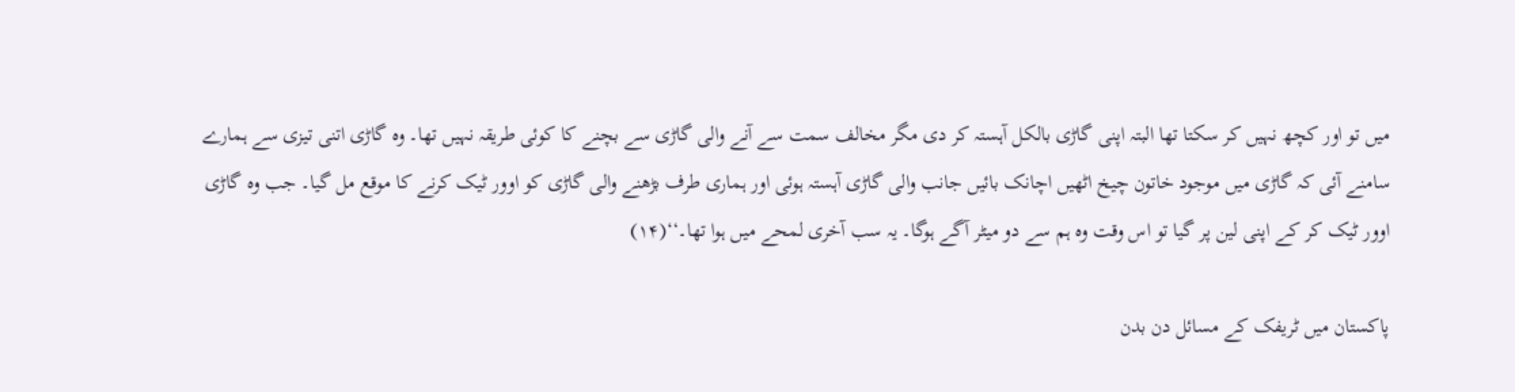میں تو اور کچھ نہیں کر سکتا تھا البتہ اپنی گاڑی بالکل آہستہ کر دی مگر مخالف سمت سے آنے والی گاڑی سے بچنے کا کوئی طریقہ نہیں تھا۔ وہ گاڑی اتنی تیزی سے ہمارے سامنے آئی کہ گاڑی میں موجود خاتون چیخ اٹھیں اچانک بائیں جانب والی گاڑی آہستہ ہوئی اور ہماری طرف بڑھنے والی گاڑی کو اوور ٹیک کرنے کا موقع مل گیا۔ جب وہ گاڑی اوور ٹیک کر کے اپنی لین پر گیا تو اس وقت وہ ہم سے دو میٹر آگے ہوگا۔ یہ سب آخری لمحے میں ہوا تھا۔‘‘(۱۴)

پاکستان میں ٹریفک کے مسائل دن بدن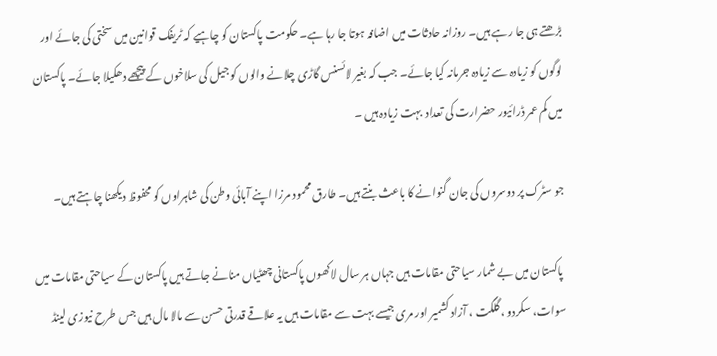بڑھتے ہی جا رہے ہیں۔ روزانہ حادثات میں اضافہ ہوتا جا رہا ہے۔ حکومت پاکستان کو چاہیے کہ ٹریفک قوانین میں سختی کی جائے اور لوگوں کو زیادہ سے زیادہ جرمانہ کیا جائے۔ جب کہ بغیر لائسنس گاڑی چلانے والوں کو جیل کی سلاخوں کے پیچھے دھکیلا جائے۔ پاکستان میں کم عمر ڈرائیور حضرارت کی تعداد  بہت زیادہ ہیں ۔

جو سٹرک پر دوسروں کی جان گنوانے کا باعث بنتے ہیں۔ طارق محمود مرزا اپنے آبائی وطن کی شاہراوں کو محفوظ دیکھنا چاہتے ہیں۔

 پاکستان میں بے شمار سیاحتی مقامات ہیں جہاں ہر سال لاکھوں پاکستانی چھٹیاں منانے جاتے ہیں پاکستان کے سیاحتی مقامات میں  سوات، سکردو ، گلگت ، آزاد کشمیر اور مری جیسے بہت سے مقامات ہیں یہ علاقے قدرتی حسن سے مالا مال ہیں جس طرح نیوزی لینڈ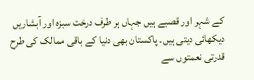کے شہر اور قصبے ہیں جہاں ہر طرف درخت سبزہ اور آبشاریں دیکھائی دیتی ہیں۔ پاکستان بھی دنیا کے باقی ممالک کی طرح قدرتی نعمتوں سے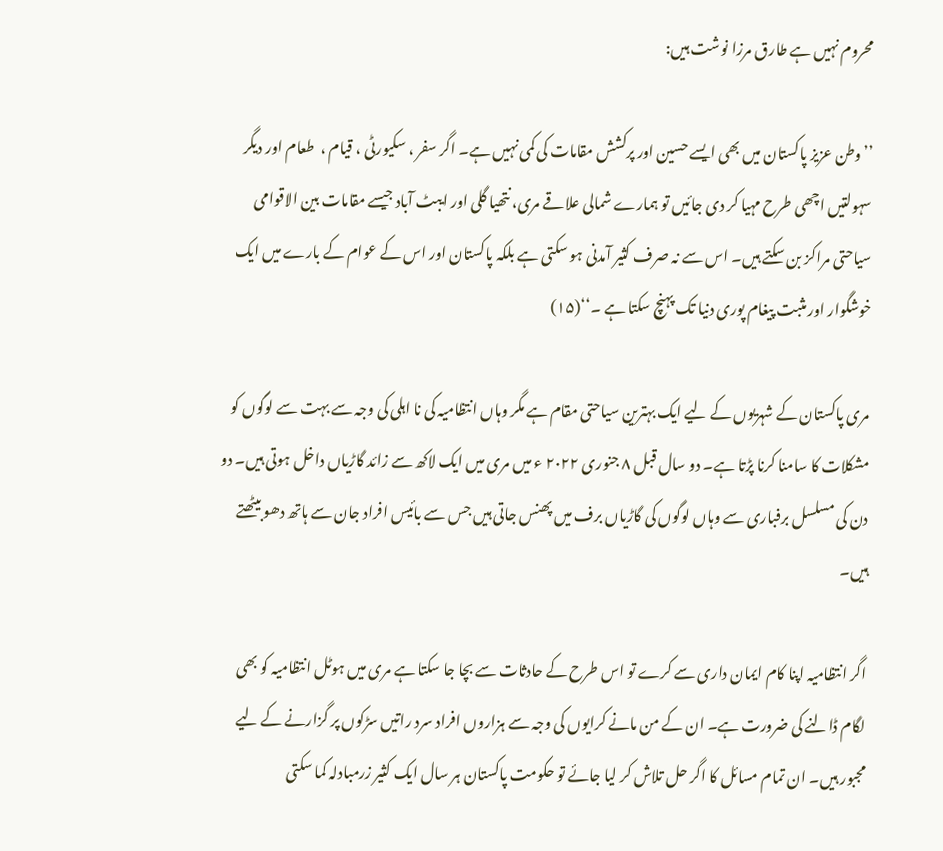محروم نہیں ہے طارق مرزا نوشت ہیں:

’’وطن عزیز پاکستان میں بھی ایسے حسین اور پرکشش مقامات کی کمی نہیں ہے۔ اگر سفر ، سکیورٹی ، قیام ،  طعام اور دیگر سہولتیں اچھی طرح مہیا کر دی جائیں تو ہمارے شمالی علاقے مری، نتھیا گلی اور ایبٹ آباد جیسے مقامات بین الاقوامی سیاحتی مراکز بن سکتے ہیں۔ اس سے نہ صرف کثیر آمدنی ہو سکتی ہے بلکہ پاکستان اور اس کے عوام کے بارے میں ایک خوشگوار اور مثبت پیغام پوری دنیا تک پہنچ سکتا ہے ۔‘‘(۱۵)

مری پاکستان کے شہریوں کے لیے ایک بہترین سیاحتی مقام ہے مگر وہاں انتظامیہ کی نا اہلی کی وجہ سے بہت سے لوگوں کو مشکلات کا سامنا کرنا پڑتا ہے۔ دو سال قبل ۸ جنوری ۲۰۲۲ ء میں مری میں ایک لاکھ سے زائد گاڑیاں داخل ہوتی ہیں۔ دو دن کی مسلسل برفباری سے وہاں لوگوں کی گاڑیاں برف میں پھنس جاتی ہیں جس سے بائیس افراد جان سے ہاتھ دھو بیٹھتے ہیں۔

اگر انتظامیہ اپنا کام ایمان داری سے کرے تو اس طرح کے حادثات سے بچا جا سکتا ہے مری میں ہوٹل انتظامیہ کو بھی لگام ڈالنے کی ضرورت ہے۔ ان کے من مانے کرایوں کی وجہ سے ہزاروں افراد سرد راتیں سڑکوں پر گزارنے کے لیے مجبور ہیں۔ ان تمام مسائل کا اگر حل تلاش کر لیا جائے تو حکومت پاکستان ہر سال ایک کثیر زرمبادلہ کما سکتی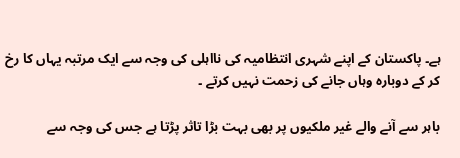ہے۔ پاکستان کے اپنے شہری انتظامیہ کی نااہلی کی وجہ سے ایک مرتبہ یہاں کا رخ کر کے دوبارہ وہاں جانے کی زحمت نہیں کرتے ۔

باہر سے آنے والے غیر ملکیوں پر بھی بہت بڑا تاثر پڑتا ہے جس کی وجہ سے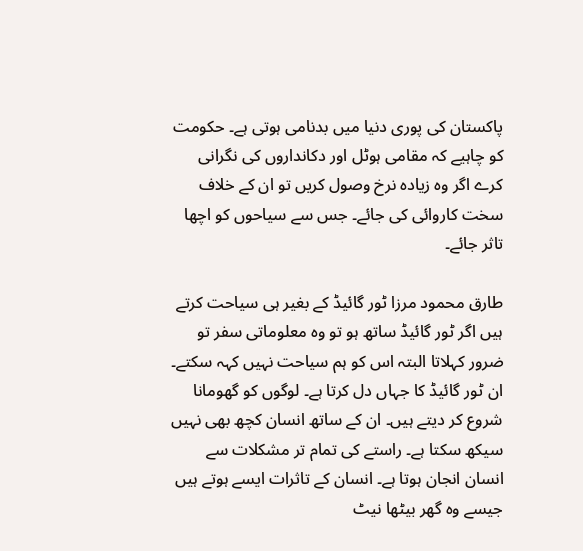پاکستان کی پوری دنیا میں بدنامی ہوتی ہے۔ حکومت کو چاہیے کہ مقامی ہوٹل اور دکانداروں کی نگرانی کرے اگر وہ زیادہ نرخ وصول کریں تو ان کے خلاف سخت کاروائی کی جائے۔ جس سے سیاحوں کو اچھا تاثر جائے۔

طارق محمود مرزا ٹور گائیڈ کے بغیر ہی سیاحت کرتے ہیں اگر ٹور گائیڈ ساتھ ہو تو وہ معلوماتی سفر تو ضرور کہلاتا البتہ اس کو ہم سیاحت نہیں کہہ سکتے۔ ان ٹور گائیڈ کا جہاں دل کرتا ہے۔ لوگوں کو گھومانا شروع کر دیتے ہیں۔ ان کے ساتھ انسان کچھ بھی نہیں سیکھ سکتا ہے۔ راستے کی تمام تر مشکلات سے انسان انجان ہوتا ہے۔ انسان کے تاثرات ایسے ہوتے ہیں جیسے وہ گھر بیٹھا نیٹ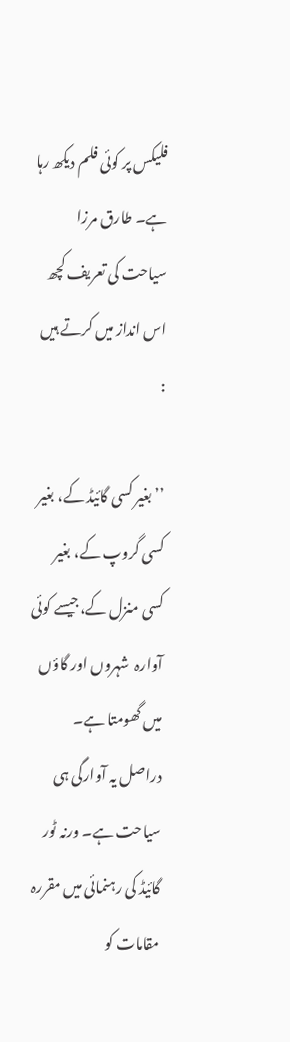فلیکس پر کوئی فلم دیکھ رہا ہے۔ طارق مرزا سیاحت کی تعریف کچھ اس انداز میں کرتے ہیں :

’’ بغیر کسی گائیڈ کے، بغیر کسی گروپ کے، بغیر کسی منزل کے،جیسے کوئی آوارہ  شہروں اور گاؤں میں گھومتا ہے۔ دراصل یہ آوارگی ہی سیاحت ہے۔ ورنہ ٹور گائیڈ کی رہنمائی میں مقررہ مقامات کو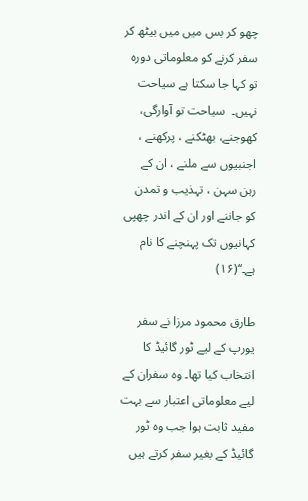چھو کر بس میں میں بیٹھ کر سفر کرنے کو معلوماتی دورہ تو کہا جا سکتا ہے سیاحت نہیں۔  سیاحت تو آوارگی، کھوجنے، بھٹکنے ، پرکھنے ، اجنبیوں سے ملنے ، ان کے رہن سہن ، تہذیب و تمدن کو جاننے اور ان کے اندر چھپی کہانیوں تک پہنچنے کا نام ہے۔‘‘(۱۶)

طارق محمود مرزا نے سفر یورپ کے لیے ٹور گائیڈ کا انتخاب کیا تھا۔ وہ سفران کے لیے معلوماتی اعتبار سے بہت مفید ثابت ہوا جب وہ ٹور گائیڈ کے بغیر سفر کرتے ہیں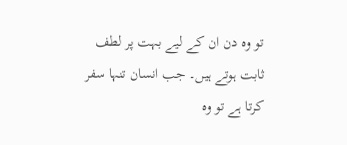تو وہ دن ان کے لیے بہت پر لطف ثابت ہوتے ہیں۔ جب انسان تنہا سفر کرتا ہے تو وہ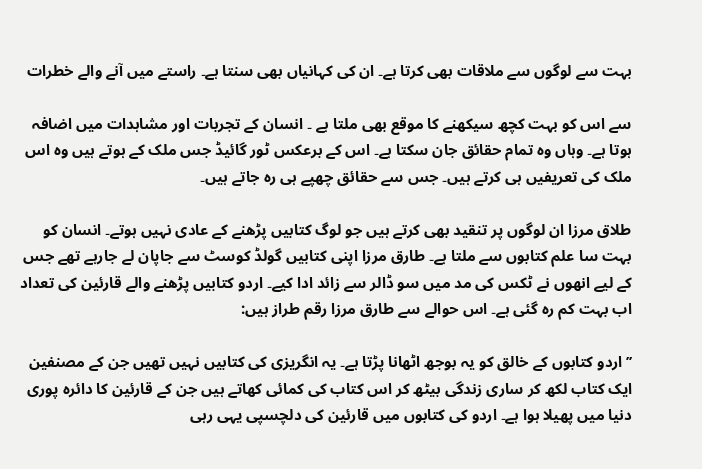بہت سے لوگوں سے ملاقات بھی کرتا ہے۔ ان کی کہانیاں بھی سنتا ہے۔ راستے میں آنے والے خطرات

سے اس کو بہت کچھ سیکھنے کا موقع بھی ملتا ہے ۔ انسان کے تجربات اور مشاہدات میں اضافہ ہوتا ہے۔ وہاں وہ تمام حقائق جان سکتا ہے۔ اس کے برعکس ٹور گائیڈ جس ملک کے ہوتے ہیں وہ اس ملک کی تعریفیں ہی کرتے ہیں۔ جس سے حقائق چھپے ہی رہ جاتے ہیں۔

طلاق مرزا ان لوگوں پر تنقید بھی کرتے ہیں جو لوگ کتابیں پڑھنے کے عادی نہیں ہوتے۔ انسان کو بہت سا علم کتابوں سے ملتا ہے۔ طارق مرزا اپنی کتابیں گولڈ کوسٹ سے جاپان لے جارہے تھے جس کے لیے انھوں نے ٹکس کی مد میں سو ڈالر سے زائد ادا کیے۔ اردو کتابیں پڑھنے والے قارئین کی تعداد اب بہت کم رہ گئی ہے۔ اس حوالے سے طارق مرزا رقم طراز ہیں:

’’ اردو کتابوں کے خالق کو یہ بوجھ اٹھانا پڑتا ہے۔ یہ انگریزی کی کتابیں نہیں تھیں جن کے مصنفین ایک کتاب لکھ کر ساری زندگی بیٹھ کر اس کتاب کی کمائی کھاتے ہیں جن کے قارئین کا دائرہ پوری دنیا میں پھیلا ہوا ہے۔ اردو کی کتابوں میں قارئین کی دلچسپی یہی رہی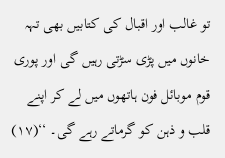تو غالب اور اقبال کی کتابیں بھی تہہ خانوں میں پڑی سڑتی رہیں گی اور پوری قوم موبائل فون ہاتھوں میں لے کر اپنے قلب و ذہن کو گرماتے رہے گی۔ ‘‘(۱۷)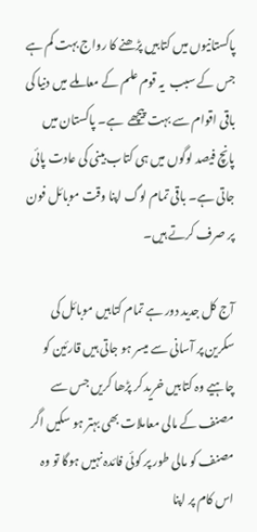پاکستانیوں میں کتابیں پڑھنے کا رواج بہت کم ہے جس کے سبب  یہ قوم علم کے معاملے میں دنیا کی باقی اقوام سے بہت پیچھے  ہے۔ پاکستان میں پانچ فیصد لوگوں میں ہی کتاب بینی کی عادت پائی جاتی ہے۔ باقی تمام لوگ اپنا وقت موبائل فون پر صرف کرتے ہیں۔

آج کل جدید دور ہے تمام کتابیں موبائل کی سکرین پر آسانی سے میسر ہو جاتی ہیں قارئین کو چاہیے وہ کتابیں خرید کر پڑھا کریں جس سے مصنف کے مالی معاملات بھی بہتر ہو سکیں اگر مصنف کو مالی طور پر کوئی فائدہ نہیں ہوگا تو وہ اس کام پر اپنا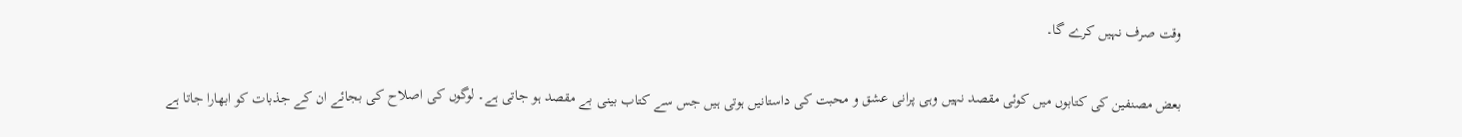وقت صرف نہیں کرے گا۔

بعض مصنفین کی کتابوں میں کوئی مقصد نہیں وہی پرانی عشق و محبت کی داستانیں ہوتی ہیں جس سے کتاب بینی بے مقصد ہو جاتی ہے۔ لوگوں کی اصلاح کی بجائے ان کے جذبات کو ابھارا جاتا ہے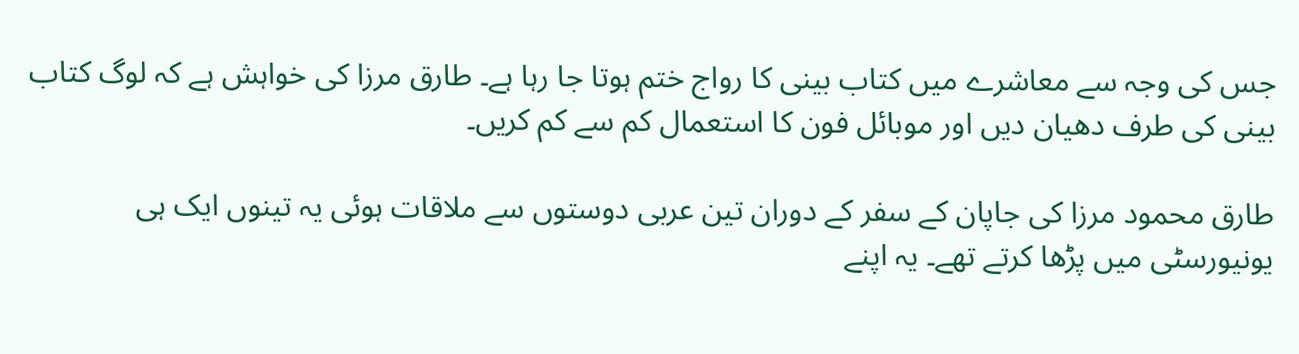جس کی وجہ سے معاشرے میں کتاب بینی کا رواج ختم ہوتا جا رہا ہے۔ طارق مرزا کی خواہش ہے کہ لوگ کتاب بینی کی طرف دھیان دیں اور موبائل فون کا استعمال کم سے کم کریں۔

طارق محمود مرزا کی جاپان کے سفر کے دوران تین عربی دوستوں سے ملاقات ہوئی یہ تینوں ایک ہی یونیورسٹی میں پڑھا کرتے تھے۔ یہ اپنے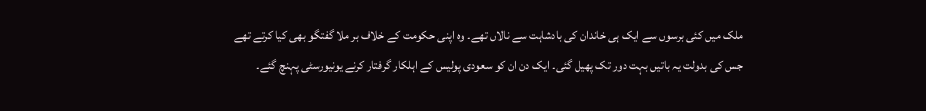ملک میں کئی برسوں سے ایک ہی خاندان کی بادشاہت سے نالاں تھے۔ وہ اپنی حکومت کے خلاف بر ملا گفتگو بھی کیا کرتے تھے جس کی بدولت یہ باتیں بہت دور تک پھیل گئی۔ ایک دن ان کو سعودی پولیس کے اہلکار گرفتار کرنے یونیورسٹی پہنچ گئے۔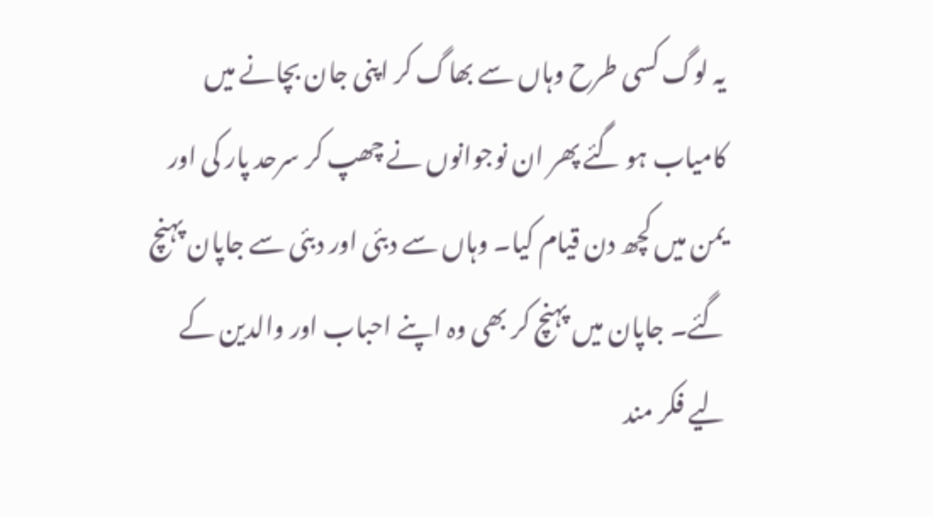یہ لوگ کسی طرح وہاں سے بھاگ کر اپنی جان بچانے میں کامیاب ہو گئے پھر ان نوجوانوں نے چھپ کر سرحد پار کی اور یمن میں کچھ دن قیام کیا۔ وہاں سے دبئی اور دبئی سے جاپان پہنچ گئے۔ جاپان میں پہنچ کر بھی وہ اپنے احباب اور والدین کے لیے فکر مند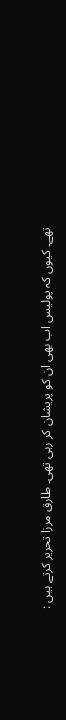تھے۔ کیوں کہ پولیس اب بھی ان کو پریشان کر رہی تھی۔ طارق مرزا تحریر کرتے ہیں :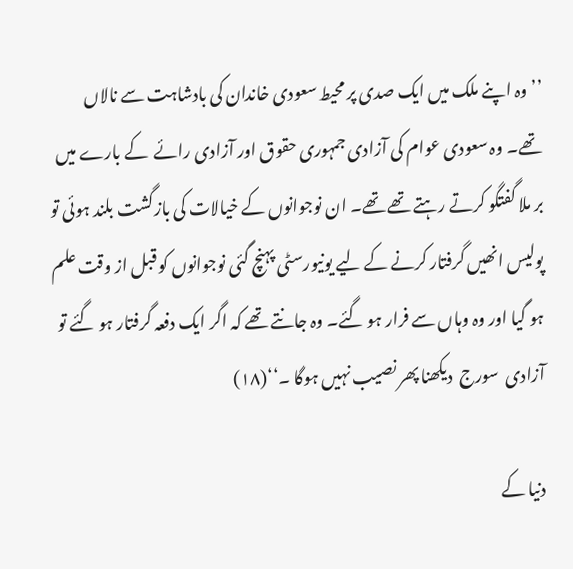’’ وہ اپنے ملک میں ایک صدی پر محیط سعودی خاندان کی بادشاہت سے نالاں  تھے۔ وہ سعودی عوام کی آزادی جمہوری حقوق اور آزادی رائے  کے بارے میں بر ملا گفتگو کرتے رہتے تھے تھے۔ ان نوجوانوں کے خیالات کی بازگشت بلند ہوئی تو پولیس انھیں گرفتار کرنے کے لیے یونیورسٹی پہنچ گئی نوجوانوں کو قبل از وقت علم ہو گیا اور وہ وہاں سے فرار ہو گئے۔ وہ جانتے تھے کہ اگر ایک دفعہ گرفتار ہو گئے تو آزادی  سورج  دیکھنا پھر نصیب نہیں ہوگا ۔‘‘(۱۸)

دنیا کے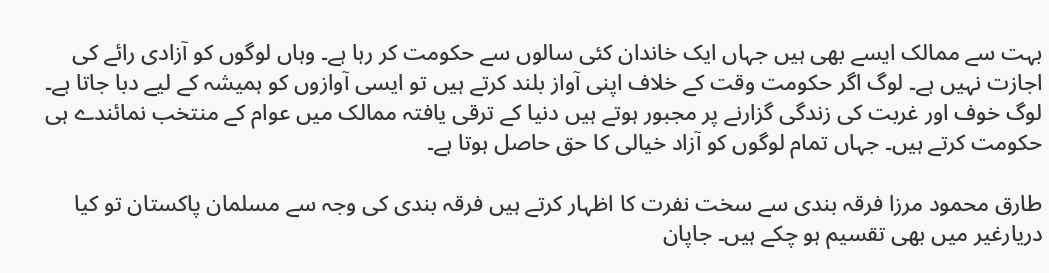بہت سے ممالک ایسے بھی ہیں جہاں ایک خاندان کئی سالوں سے حکومت کر رہا ہے۔ وہاں لوگوں کو آزادی رائے کی اجازت نہیں ہے۔ لوگ اگر حکومت وقت کے خلاف اپنی آواز بلند کرتے ہیں تو ایسی آوازوں کو ہمیشہ کے لیے دبا جاتا ہے۔ لوگ خوف اور غربت کی زندگی گزارنے پر مجبور ہوتے ہیں دنیا کے ترقی یافتہ ممالک میں عوام کے منتخب نمائندے ہی حکومت کرتے ہیں۔ جہاں تمام لوگوں کو آزاد خیالی کا حق حاصل ہوتا ہے۔

طارق محمود مرزا فرقہ بندی سے سخت نفرت کا اظہار کرتے ہیں فرقہ بندی کی وجہ سے مسلمان پاکستان تو کیا دریارغیر میں بھی تقسیم ہو چکے ہیں۔ جاپان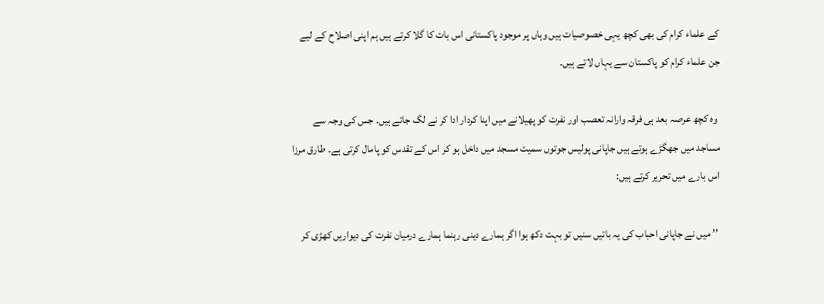کے علماء کرام کی بھی کچھ یہی خصوصیات ہیں وہاں پر موجود پاکستانی اس بات کا گلا کرتے ہیں ہم اپنی اصلاح کے لیے جن علماء کرام کو پاکستان سے یہاں لاتے ہیں۔

 وہ کچھ عرصہ بعد ہی فرقہ وارانہ تعصب اور نفرت کو پھیلانے میں اپنا کردار ادا کر نے لگ جاتے ہیں۔ جس کی وجہ سے مساجد میں جھگڑے ہوتے ہیں جاپانی پولیس جوتوں سمیت مسجد میں داخل ہو کر اس کے تقدس کو پامال کرتی ہے۔ طارق مرزا اس بارے میں تحریر کرتے ہیں:

 ’’ میں نے جاپانی احباب کی یہ باتیں سنیں تو بہت دکھ ہوا اگر ہمارے دینی رہنما ہمارے درمیان نفرت کی دیواریں کھڑی کر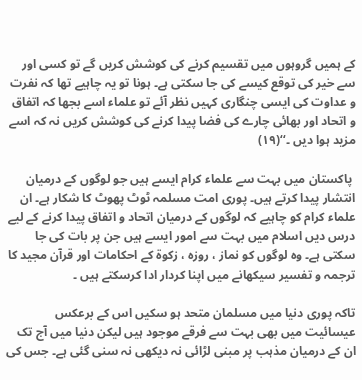کے ہمیں گروہوں میں تقسیم کرنے کی کوشش کریں گے تو کسی اور سے خیر کی توقع کیسے کی جا سکتی ہے۔ ہونا تو یہ چاہیے تھا کہ نفرت و عداوت کی ایسی چنگاری کہیں نظر آئے تو علماء اسے بجھا کہ اتفاق و اتحاد اور بھائی چارے کی فضا پیدا کرنے کی کوشش کریں نہ کہ اسے مزید ہوا دیں ۔‘‘(۱۹)

 پاکستان میں بہت سے علماء کرام ایسے ہیں جو لوگوں کے درمیان انتشار پیدا کرتے ہیں۔ پوری امت مسلمہ ٹوٹ پھوٹ کا شکار ہے۔ ان علماء کرام کو چاہیے کہ لوگوں کے درمیان اتحاد و اتفاق پیدا کرنے کے لیے درس دیں اسلام میں بہت سے امور ایسے ہیں جن پر بات کی جا سکتی ہے۔ وہ لوگوں کو نماز ، روزہ ، زکوۃ کے احکامات اور قرآن مجید کا ترجمہ و تفسیر سیکھانے میں اپنا کردار ادا کرسکتے ہیں ۔

تاکہ پوری دنیا میں مسلمان متحد ہو سکیں اس کے برعکس عیسائیت میں بھی بہت سے فرقے موجود ہیں لیکن دنیا میں آج تک ان کے درمیان مذہب پر مبنی لڑائی نہ دیکھی نہ سنی گئی ہے۔ جس کی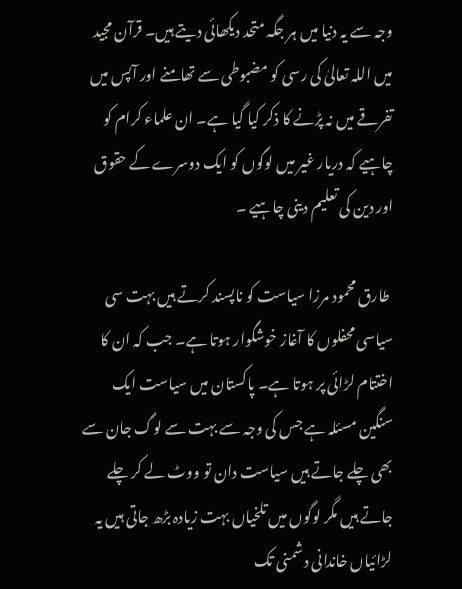وجہ سے یہ دنیا میں ہر جگہ متحد دیکھائی دیتے ہیں۔ قرآن مجید میں اللہ تعالیٰ کی رسی کو مضبوطی سے تھامنے اور آپس میں تفرقے میں نہ پڑنے کا ذکر کیا گیا ہے۔ ان علماء کرام کو چاہیے کہ دریار غیر میں لوگوں کو ایک دوسرے کے حقوق اور دین کی تعلیم دینی چاہیے ۔

 طارق محمود مرزا سیاست کو ناپسند کرتے ہیں بہت سی سیاسی محفلوں کا آغاز خوشگوار ہوتا ہے۔ جب کہ ان کا اختتام لڑائی پر ہوتا ہے۔ پاکستان میں سیاست ایک سنگین مسئلہ ہے جس کی وجہ سے بہت سے لوگ جان سے بھی چلے جاتے ہیں سیاست دان تو ووٹ لے کر چلے جاتے ہیں مگر لوگوں میں تلخیاں بہت زیادہ بڑھ جاتی ہیں یہ لڑائیاں خاندانی دشمنی تک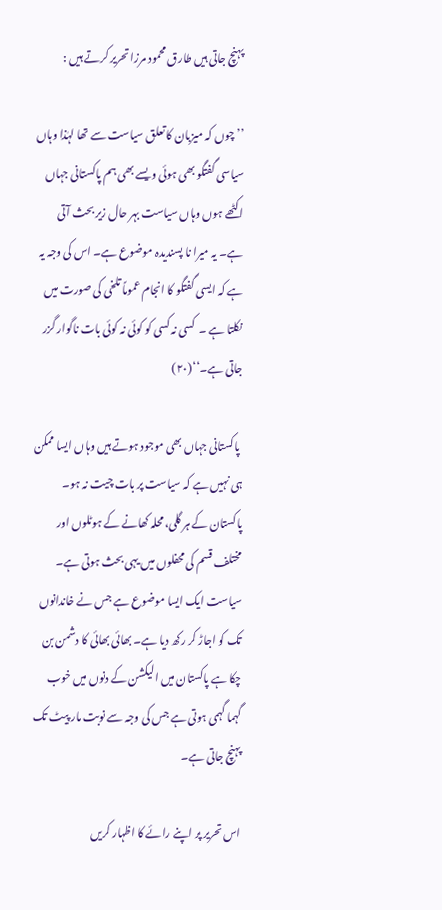پہنچ جاتی ہیں طارق محمود مرزا تحریر کرتے ہیں :

’’ چوں کہ میزبان کا تعلق سیاست سے تھا لہٰذا وہاں سیاسی گفتگو بھی ہوئی ویسے بھی ہم پاکستانی جہاں اکٹھے ہوں وہاں سیاست بہر حال زیر بحث آتی ہے۔ یہ میرا نا پسندیدہ موضوع ہے۔ اس کی وجہ یہ ہے کہ ایسی گفتگو کا انجام عموماً تلخی کی صورت میں نکلتا ہے ۔  کسی نہ کسی کو کوئی نہ کوئی بات ناگوار گزر جاتی ہے۔‘‘(۲۰)

 پاکستانی جہاں بھی موجود ہوتے ہیں وہاں ایسا ممکن ہی نہیں ہے کہ سیاست پر بات چیت نہ ہو۔ پاکستان کے ہر گلی، محلہ کھانے کے ہوٹلوں اور مختلف قسم کی محفلوں میں یہی بحث ہوتی ہے۔ سیاست ایک ایسا موضوع ہے جس نے خاندانوں تک کو اجاڑ کر رکھ دیا ہے۔ بھائی بھائی کا دشمن بن چکا ہے پاکستان میں الیکشن کے دنوں میں خوب گہما گہمی ہوتی ہے جس کی وجہ سے نوبت مار پیٹ تک پہنچ جاتی ہے۔

اس تحریر پر اپنے رائے کا اظہار کریں